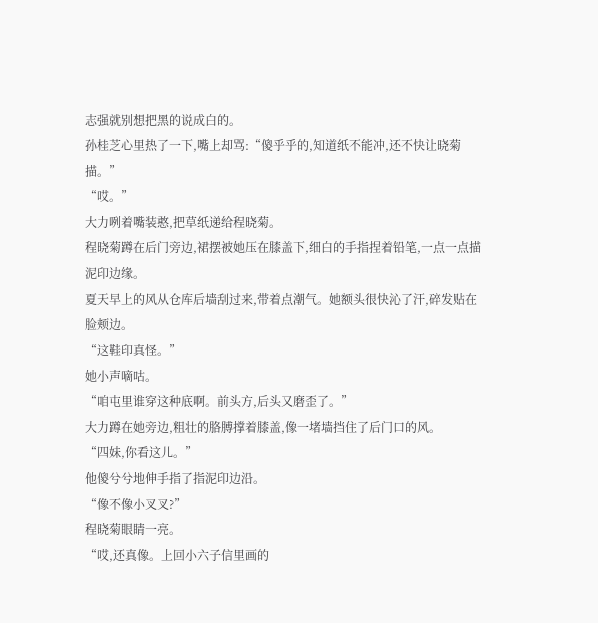志强就别想把黑的说成白的。
孙桂芝心里热了一下,嘴上却骂:“傻乎乎的,知道纸不能冲,还不快让晓菊描。”
“哎。”
大力咧着嘴装憨,把草纸递给程晓菊。
程晓菊蹲在后门旁边,裙摆被她压在膝盖下,细白的手指捏着铅笔,一点一点描泥印边缘。
夏天早上的风从仓库后墙刮过来,带着点潮气。她额头很快沁了汗,碎发贴在脸颊边。
“这鞋印真怪。”
她小声嘀咕。
“咱屯里谁穿这种底啊。前头方,后头又磨歪了。”
大力蹲在她旁边,粗壮的胳膊撑着膝盖,像一堵墙挡住了后门口的风。
“四妹,你看这儿。”
他傻兮兮地伸手指了指泥印边沿。
“像不像小叉叉?”
程晓菊眼睛一亮。
“哎,还真像。上回小六子信里画的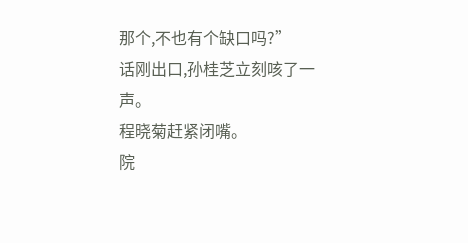那个,不也有个缺口吗?”
话刚出口,孙桂芝立刻咳了一声。
程晓菊赶紧闭嘴。
院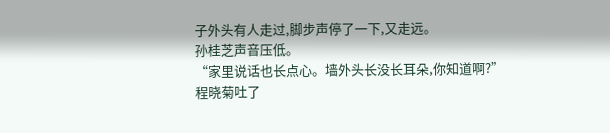子外头有人走过,脚步声停了一下,又走远。
孙桂芝声音压低。
“家里说话也长点心。墙外头长没长耳朵,你知道啊?”
程晓菊吐了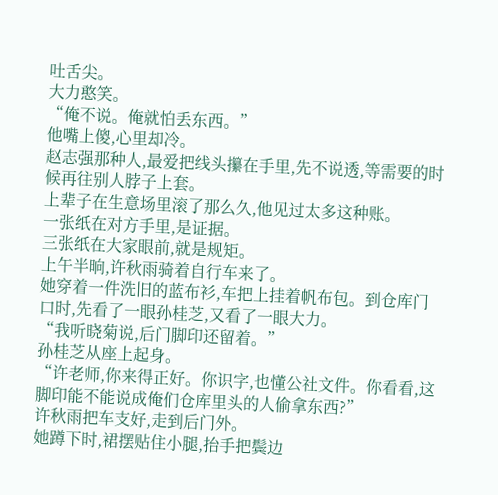吐舌尖。
大力憨笑。
“俺不说。俺就怕丢东西。”
他嘴上傻,心里却冷。
赵志强那种人,最爱把线头攥在手里,先不说透,等需要的时候再往别人脖子上套。
上辈子在生意场里滚了那么久,他见过太多这种账。
一张纸在对方手里,是证据。
三张纸在大家眼前,就是规矩。
上午半晌,许秋雨骑着自行车来了。
她穿着一件洗旧的蓝布衫,车把上挂着帆布包。到仓库门口时,先看了一眼孙桂芝,又看了一眼大力。
“我听晓菊说,后门脚印还留着。”
孙桂芝从座上起身。
“许老师,你来得正好。你识字,也懂公社文件。你看看,这脚印能不能说成俺们仓库里头的人偷拿东西?”
许秋雨把车支好,走到后门外。
她蹲下时,裙摆贴住小腿,抬手把鬓边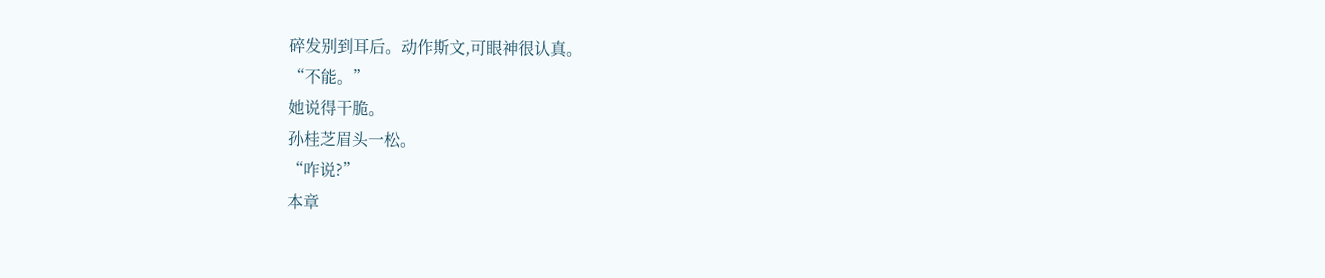碎发别到耳后。动作斯文,可眼神很认真。
“不能。”
她说得干脆。
孙桂芝眉头一松。
“咋说?”
本章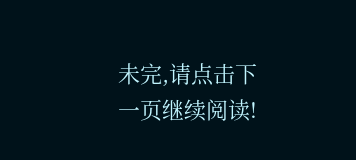未完,请点击下一页继续阅读!